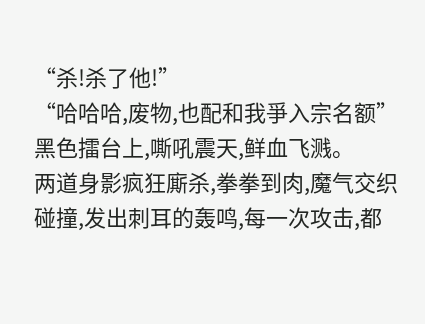“杀!杀了他!”
“哈哈哈,废物,也配和我爭入宗名额”
黑色擂台上,嘶吼震天,鲜血飞溅。
两道身影疯狂廝杀,拳拳到肉,魔气交织碰撞,发出刺耳的轰鸣,每一次攻击,都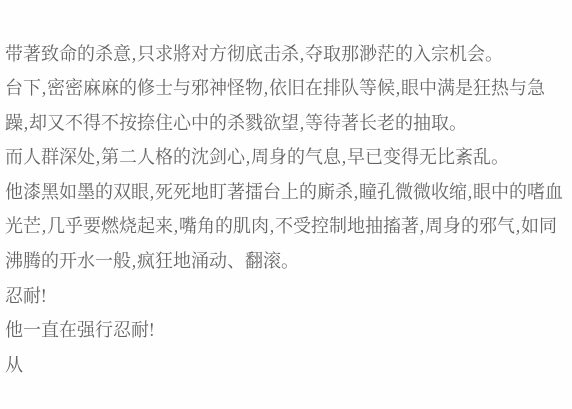带著致命的杀意,只求將对方彻底击杀,夺取那渺茫的入宗机会。
台下,密密麻麻的修士与邪神怪物,依旧在排队等候,眼中满是狂热与急躁,却又不得不按捺住心中的杀戮欲望,等待著长老的抽取。
而人群深处,第二人格的沈剑心,周身的气息,早已变得无比紊乱。
他漆黑如墨的双眼,死死地盯著擂台上的廝杀,瞳孔微微收缩,眼中的嗜血光芒,几乎要燃烧起来,嘴角的肌肉,不受控制地抽搐著,周身的邪气,如同沸腾的开水一般,疯狂地涌动、翻滚。
忍耐!
他一直在强行忍耐!
从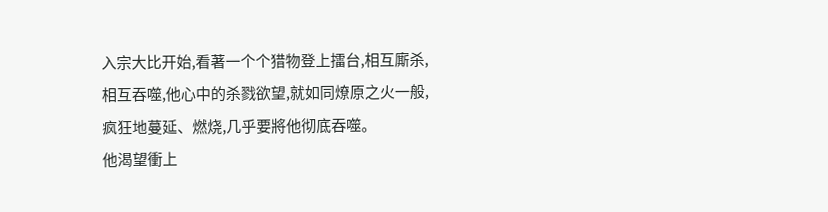入宗大比开始,看著一个个猎物登上擂台,相互廝杀,相互吞噬,他心中的杀戮欲望,就如同燎原之火一般,疯狂地蔓延、燃烧,几乎要將他彻底吞噬。
他渴望衝上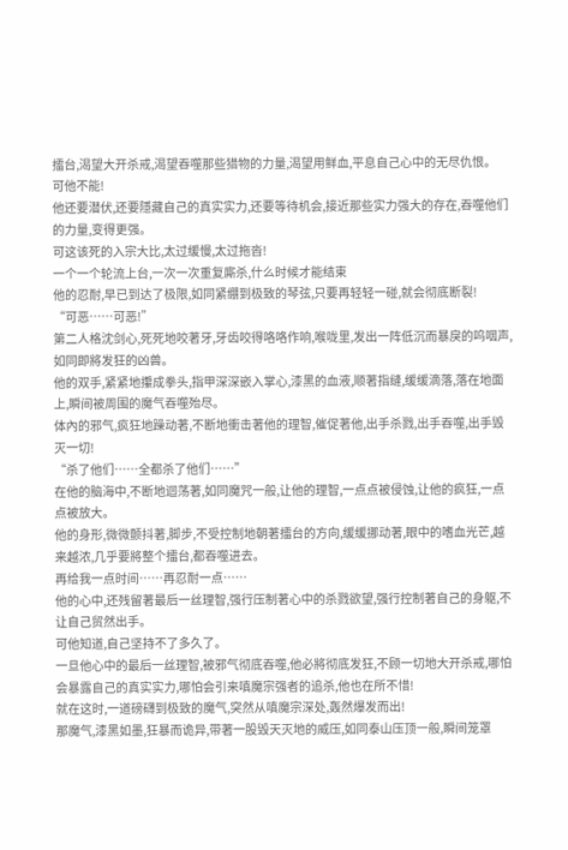擂台,渴望大开杀戒,渴望吞噬那些猎物的力量,渴望用鲜血,平息自己心中的无尽仇恨。
可他不能!
他还要潜伏,还要隱藏自己的真实实力,还要等待机会,接近那些实力强大的存在,吞噬他们的力量,变得更强。
可这该死的入宗大比,太过缓慢,太过拖沓!
一个一个轮流上台,一次一次重复廝杀,什么时候才能结束
他的忍耐,早已到达了极限,如同紧绷到极致的琴弦,只要再轻轻一碰,就会彻底断裂!
“可恶……可恶!”
第二人格沈剑心,死死地咬著牙,牙齿咬得咯咯作响,喉咙里,发出一阵低沉而暴戾的呜咽声,如同即將发狂的凶兽。
他的双手,紧紧地攥成拳头,指甲深深嵌入掌心,漆黑的血液,顺著指缝,缓缓滴落,落在地面上,瞬间被周围的魔气吞噬殆尽。
体內的邪气,疯狂地躁动著,不断地衝击著他的理智,催促著他,出手杀戮,出手吞噬,出手毁灭一切!
“杀了他们……全都杀了他们……”
在他的脑海中,不断地迴荡著,如同魔咒一般,让他的理智,一点点被侵蚀,让他的疯狂,一点点被放大。
他的身形,微微颤抖著,脚步,不受控制地朝著擂台的方向,缓缓挪动著,眼中的嗜血光芒,越来越浓,几乎要將整个擂台,都吞噬进去。
再给我一点时间……再忍耐一点……
他的心中,还残留著最后一丝理智,强行压制著心中的杀戮欲望,强行控制著自己的身躯,不让自己贸然出手。
可他知道,自己坚持不了多久了。
一旦他心中的最后一丝理智,被邪气彻底吞噬,他必將彻底发狂,不顾一切地大开杀戒,哪怕会暴露自己的真实实力,哪怕会引来嗔魔宗强者的追杀,他也在所不惜!
就在这时,一道磅礴到极致的魔气,突然从嗔魔宗深处,轰然爆发而出!
那魔气,漆黑如墨,狂暴而诡异,带著一股毁天灭地的威压,如同泰山压顶一般,瞬间笼罩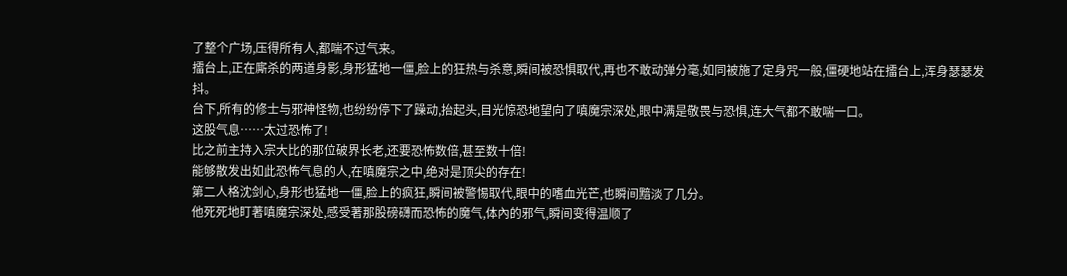了整个广场,压得所有人,都喘不过气来。
擂台上,正在廝杀的两道身影,身形猛地一僵,脸上的狂热与杀意,瞬间被恐惧取代,再也不敢动弹分毫,如同被施了定身咒一般,僵硬地站在擂台上,浑身瑟瑟发抖。
台下,所有的修士与邪神怪物,也纷纷停下了躁动,抬起头,目光惊恐地望向了嗔魔宗深处,眼中满是敬畏与恐惧,连大气都不敢喘一口。
这股气息……太过恐怖了!
比之前主持入宗大比的那位破界长老,还要恐怖数倍,甚至数十倍!
能够散发出如此恐怖气息的人,在嗔魔宗之中,绝对是顶尖的存在!
第二人格沈剑心,身形也猛地一僵,脸上的疯狂,瞬间被警惕取代,眼中的嗜血光芒,也瞬间黯淡了几分。
他死死地盯著嗔魔宗深处,感受著那股磅礴而恐怖的魔气,体內的邪气,瞬间变得温顺了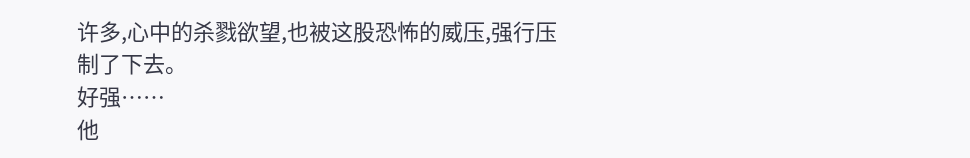许多,心中的杀戮欲望,也被这股恐怖的威压,强行压制了下去。
好强……
他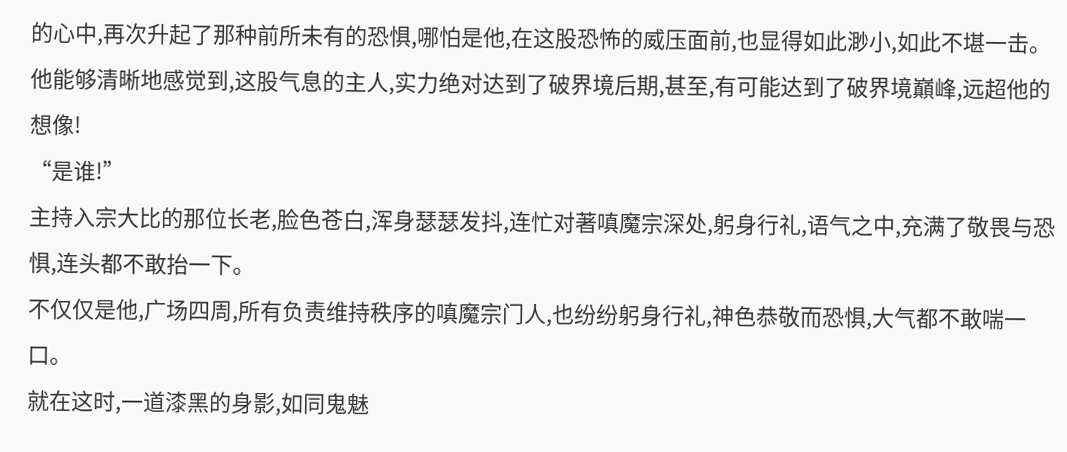的心中,再次升起了那种前所未有的恐惧,哪怕是他,在这股恐怖的威压面前,也显得如此渺小,如此不堪一击。
他能够清晰地感觉到,这股气息的主人,实力绝对达到了破界境后期,甚至,有可能达到了破界境巔峰,远超他的想像!
“是谁!”
主持入宗大比的那位长老,脸色苍白,浑身瑟瑟发抖,连忙对著嗔魔宗深处,躬身行礼,语气之中,充满了敬畏与恐惧,连头都不敢抬一下。
不仅仅是他,广场四周,所有负责维持秩序的嗔魔宗门人,也纷纷躬身行礼,神色恭敬而恐惧,大气都不敢喘一口。
就在这时,一道漆黑的身影,如同鬼魅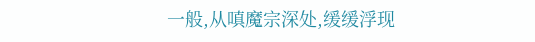一般,从嗔魔宗深处,缓缓浮现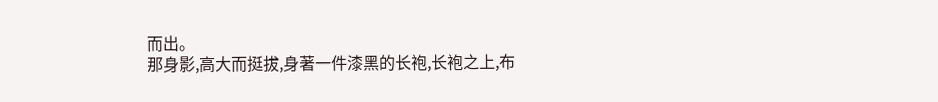而出。
那身影,高大而挺拔,身著一件漆黑的长袍,长袍之上,布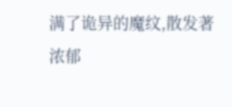满了诡异的魔纹,散发著浓郁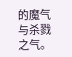的魔气与杀戮之气。